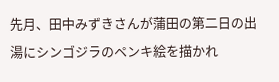先月、田中みずきさんが蒲田の第二日の出湯にシンゴジラのペンキ絵を描かれ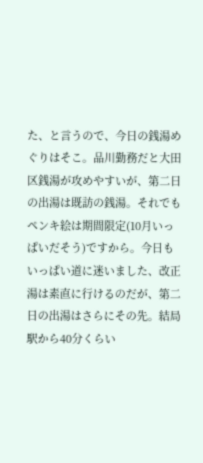た、と言うので、今日の銭湯めぐりはそこ。品川勤務だと大田区銭湯が攻めやすいが、第二日の出湯は既訪の銭湯。それでもペンキ絵は期間限定(10月いっぱいだそう)ですから。今日もいっぱい道に迷いました、改正湯は素直に行けるのだが、第二日の出湯はさらにその先。結局駅から40分くらい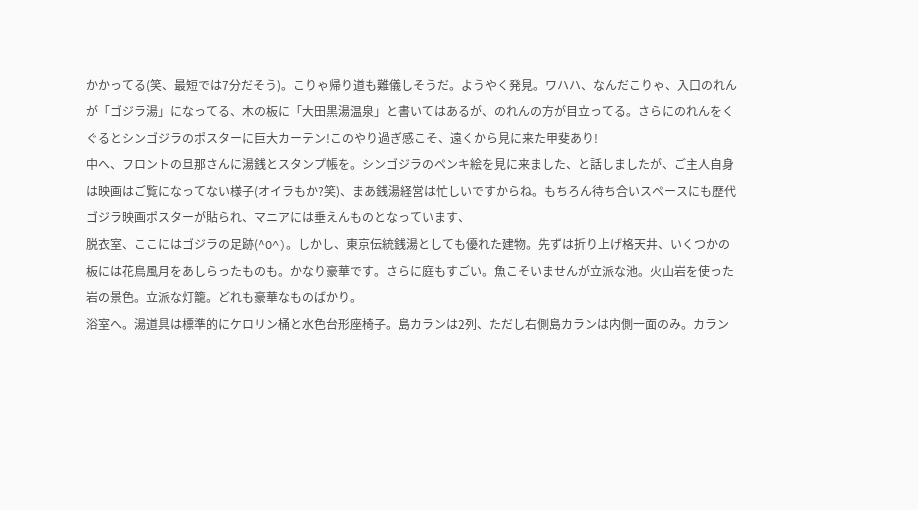かかってる(笑、最短では7分だそう)。こりゃ帰り道も難儀しそうだ。ようやく発見。ワハハ、なんだこりゃ、入口のれんが「ゴジラ湯」になってる、木の板に「大田黒湯温泉」と書いてはあるが、のれんの方が目立ってる。さらにのれんをくぐるとシンゴジラのポスターに巨大カーテン!このやり過ぎ感こそ、遠くから見に来た甲斐あり!
中へ、フロントの旦那さんに湯銭とスタンプ帳を。シンゴジラのペンキ絵を見に来ました、と話しましたが、ご主人自身は映画はご覧になってない様子(オイラもか?笑)、まあ銭湯経営は忙しいですからね。もちろん待ち合いスペースにも歴代ゴジラ映画ポスターが貼られ、マニアには垂えんものとなっています、
脱衣室、ここにはゴジラの足跡(^O^)。しかし、東京伝統銭湯としても優れた建物。先ずは折り上げ格天井、いくつかの板には花鳥風月をあしらったものも。かなり豪華です。さらに庭もすごい。魚こそいませんが立派な池。火山岩を使った岩の景色。立派な灯籠。どれも豪華なものばかり。
浴室へ。湯道具は標準的にケロリン桶と水色台形座椅子。島カランは2列、ただし右側島カランは内側一面のみ。カラン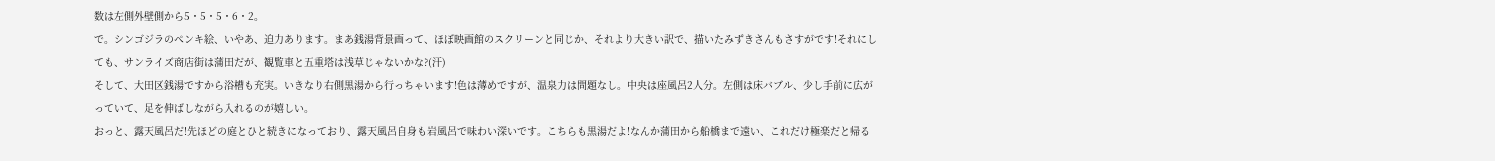数は左側外壁側から5・5・5・6・2。
で。シンゴジラのペンキ絵、いやあ、迫力あります。まあ銭湯背景画って、ほぼ映画館のスクリーンと同じか、それより大きい訳で、描いたみずきさんもさすがです!それにしても、サンライズ商店街は蒲田だが、観覧車と五重塔は浅草じゃないかな?(汗)
そして、大田区銭湯ですから浴槽も充実。いきなり右側黒湯から行っちゃいます!色は薄めですが、温泉力は問題なし。中央は座風呂2人分。左側は床バブル、少し手前に広がっていて、足を伸ばしながら入れるのが嬉しい。
おっと、露天風呂だ!先ほどの庭とひと続きになっており、露天風呂自身も岩風呂で味わい深いです。こちらも黒湯だよ!なんか蒲田から船橋まで遠い、これだけ極楽だと帰る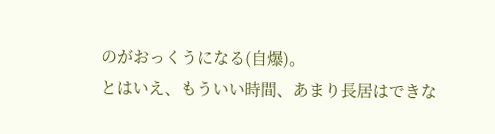のがおっくうになる(自爆)。
とはいえ、もういい時間、あまり長居はできな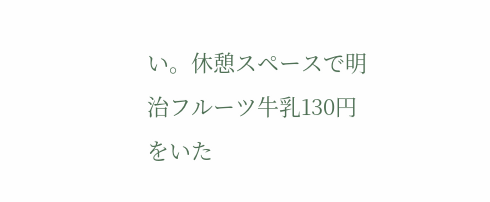い。休憩スペースで明治フルーツ牛乳130円をいた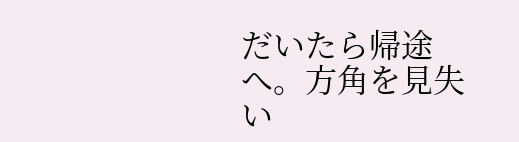だいたら帰途へ。方角を見失い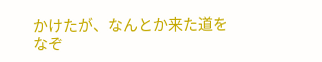かけたが、なんとか来た道をなぞ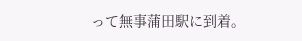って無事蒲田駅に到着。